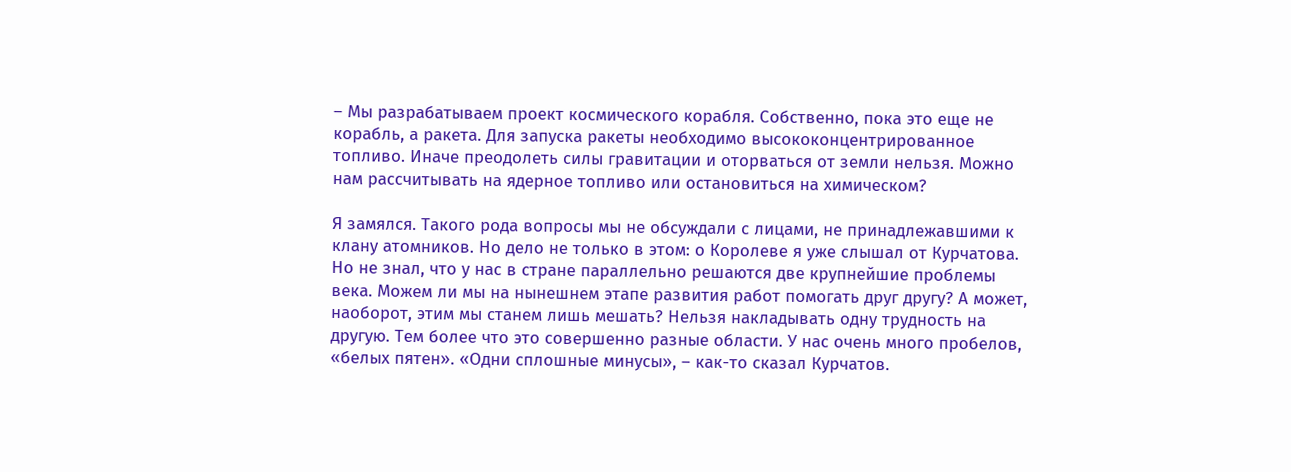– Мы разрабатываем проект космического корабля. Собственно, пока это еще не корабль, а ракета. Для запуска ракеты необходимо высококонцентрированное топливо. Иначе преодолеть силы гравитации и оторваться от земли нельзя. Можно нам рассчитывать на ядерное топливо или остановиться на химическом?

Я замялся. Такого рода вопросы мы не обсуждали с лицами, не принадлежавшими к клану атомников. Но дело не только в этом: о Королеве я уже слышал от Курчатова. Но не знал, что у нас в стране параллельно решаются две крупнейшие проблемы века. Можем ли мы на нынешнем этапе развития работ помогать друг другу? А может, наоборот, этим мы станем лишь мешать? Нельзя накладывать одну трудность на другую. Тем более что это совершенно разные области. У нас очень много пробелов, «белых пятен». «Одни сплошные минусы», – как-то сказал Курчатов.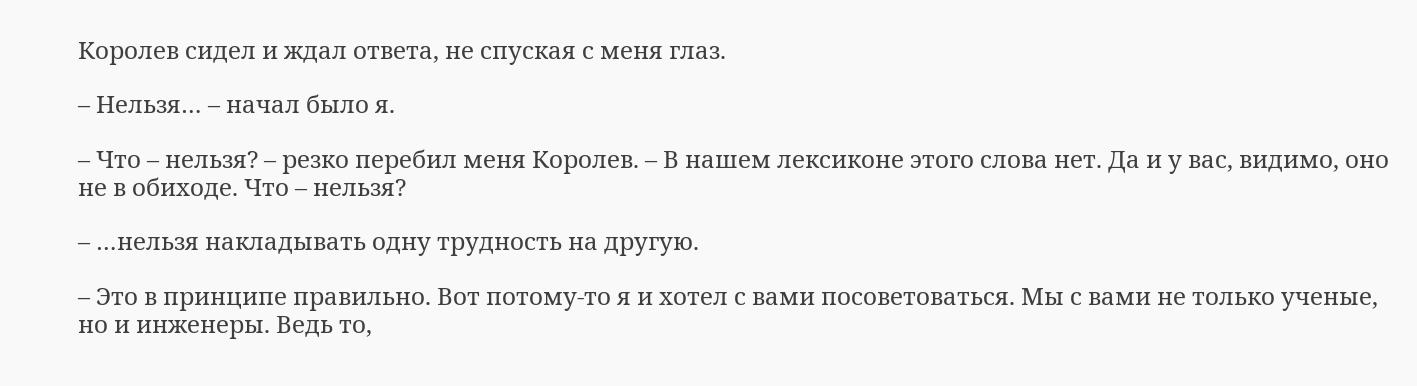Королев сидел и ждал ответа, не спуская с меня глаз.

– Нельзя… – начал было я.

– Что – нельзя? – резко перебил меня Королев. – В нашем лексиконе этого слова нет. Да и у вас, видимо, оно не в обиходе. Что – нельзя?

– …нельзя накладывать одну трудность на другую.

– Это в принципе правильно. Вот потому-то я и хотел с вами посоветоваться. Мы с вами не только ученые, но и инженеры. Ведь то,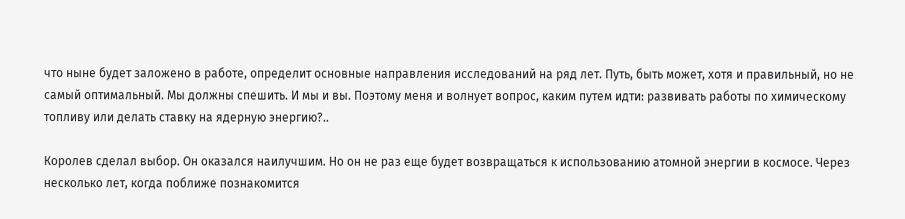что ныне будет заложено в работе, определит основные направления исследований на ряд лет. Путь, быть может, хотя и правильный, но не самый оптимальный. Мы должны спешить. И мы и вы. Поэтому меня и волнует вопрос, каким путем идти: развивать работы по химическому топливу или делать ставку на ядерную энергию?..

Королев сделал выбор. Он оказался наилучшим. Но он не раз еще будет возвращаться к использованию атомной энергии в космосе. Через несколько лет, когда поближе познакомится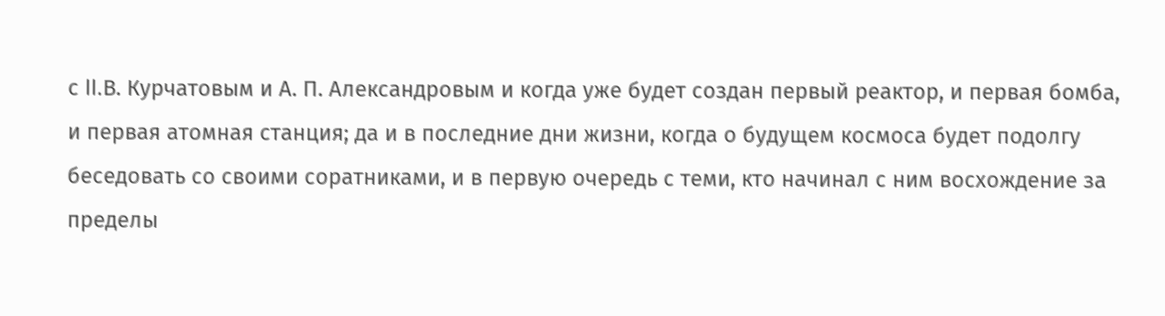с II.В. Курчатовым и А. П. Александровым и когда уже будет создан первый реактор, и первая бомба, и первая атомная станция; да и в последние дни жизни, когда о будущем космоса будет подолгу беседовать со своими соратниками, и в первую очередь с теми, кто начинал с ним восхождение за пределы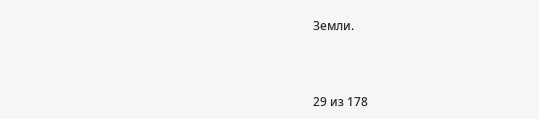Земли.



29 из 178